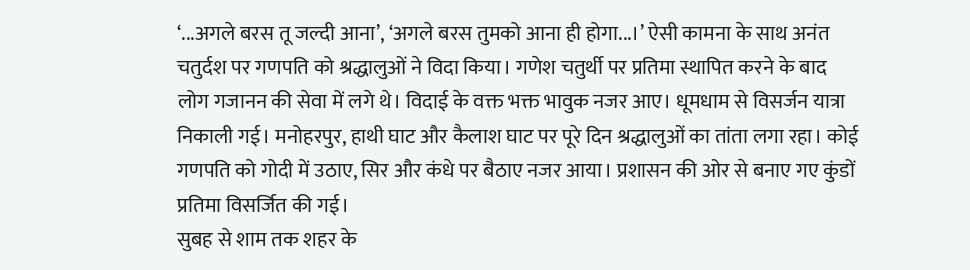‘...अगले बरस तू जल्दी आना’, ‘अगले बरस तुमको आना ही होगा...।’ ऐसी कामना के साथ अनंत चतुर्दश पर गणपति को श्रद्धालुओं ने विदा किया। गणेश चतुर्थी पर प्रतिमा स्थापित करने के बाद लोग गजानन की सेवा में लगे थे। विदाई के वक्त भक्त भावुक नजर आए। धूमधाम से विसर्जन यात्रा निकाली गई। मनोहरपुर, हाथी घाट और कैलाश घाट पर पूरे दिन श्रद्धालुओं का तांता लगा रहा। कोई गणपति को गोदी में उठाए, सिर और कंधे पर बैठाए नजर आया। प्रशासन की ओर से बनाए गए कुंडों प्रतिमा विसर्जित की गई।
सुबह से शाम तक शहर के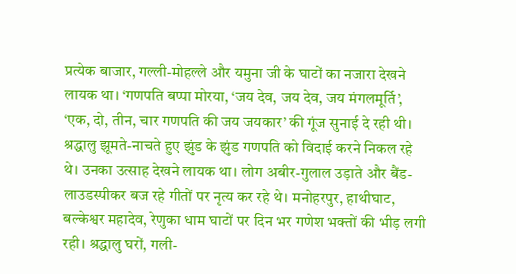प्रत्येक बाजार, गल्ली-मोहल्ले और यमुना जी के घाटों का नजारा देखने लायक था। ‘गणपति बप्पा मोरया, ‘जय देव, जय देव, जय मंगलमूर्ति’, ‘एक, दो, तीन, चार गणपति की जय जयकार’ की गूंज सुनाई दे रही थी। श्रद्धालु झूमते-नाचते हुए झुंड के झुंड गणपति को विदाई करने निकल रहे थे। उनका उत्साह देखने लायक था। लोग अबीर-गुलाल उड़ाते और बैंड-लाउडस्पीकर बज रहे गीतों पर नृत्य कर रहे थे। मनोहरपुर, हाथीघाट, बल्केश्वर महादेव, रेणुका धाम घाटों पर दिन भर गणेश भक्तों की भीड़ लगी रही। श्रद्धालु घरों, गली-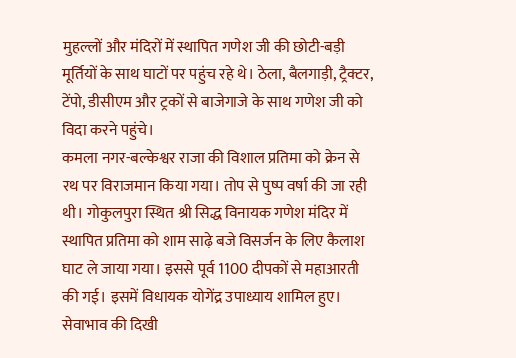मुहल्लों और मंदिरों में स्थापित गणेश जी की छोटी-बड़ी मूर्तियों के साथ घाटों पर पहुंच रहे थे। ठेला, बैलगाड़ी, ट्रैक्टर, टेंपो, डीसीएम और ट्रकों से बाजेगाजे के साथ गणेश जी को विदा करने पहुंचे।
कमला नगर-बल्केश्वर राजा की विशाल प्रतिमा को क्रेन से रथ पर विराजमान किया गया। तोप से पुष्प वर्षा की जा रही थी। गोकुलपुरा स्थित श्री सिद्ध विनायक गणेश मंदिर में स्थापित प्रतिमा को शाम साढ़े बजे विसर्जन के लिए कैलाश घाट ले जाया गया। इससे पूर्व 1100 दीपकों से महाआरती की गई। इसमें विधायक योगेंद्र उपाध्याय शामिल हुए।
सेवाभाव की दिखी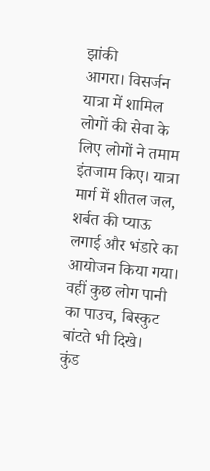झांकी
आगरा। विसर्जन यात्रा में शामिल लोगों की सेवा के लिए लोगों ने तमाम इंतजाम किए। यात्रा मार्ग में शीतल जल, शर्बत की प्याऊ लगाई और भंडारे का आयोजन किया गया। वहीं कुछ लोग पानी का पाउच, बिस्कुट बांटते भी दिखे।
कुंड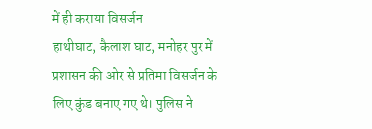में ही कराया विसर्जन
हाथीघाट, कैलाश घाट, मनोहर पुर में प्रशासन की ओर से प्रतिमा विसर्जन के लिए कुंड बनाए गए थे। पुलिस ने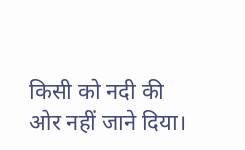किसी को नदी की ओर नहीं जाने दिया।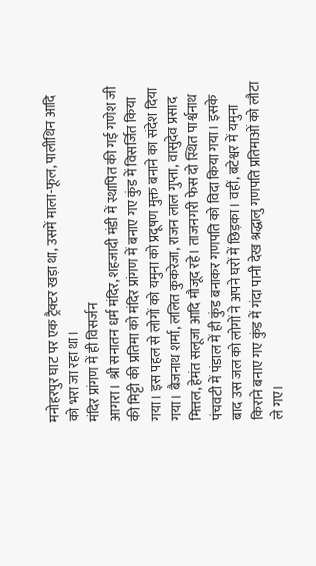मनोहरपुर घाट पर एक ट्रैक्टर खड़ा था, उसमें माला-फूल, पालीथिन आदि को भरा जा रहा था।
मंदिर प्रांगण में ही विसर्जन
आगरा। श्री सनातन धर्म मंदिर, शहजादी मंडी में स्थापित की गई गणेश जी की मिट्टी की प्रतिमा को मंदिर प्रांगण में बनाए गए कुंड में विसर्जित किया गया। इस पहल से लोगों को यमुना को प्रदूषण मुक्त बनाने का संदेश दिया गया। बैजनाथ शर्मा, ललित कुकरेजा, राजन लाल गुप्ता, वासुदेव प्रसाद मित्तल, हेमंत सलूजा आदि मौजूद रहे। ताजनगरी फेस दो स्थित पार्श्वनाथ पंचवटी में पंडाल में ही कुंड बनाकर गणपति को विदा किया गया। इसके बाद उस जल को लोगों ने अपने घरों में छिड़का। वहीं, बटेश्वर में यमुना किराने बनाए गए कुंड में गंदा पानी देख श्रद्धालु गणपति प्रतिमाओं को लौटा ले गए।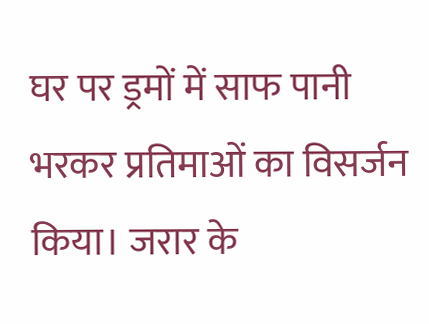घर पर ड्रमों में साफ पानी भरकर प्रतिमाओं का विसर्जन किया। जरार के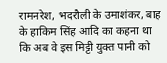रामनरेश, भदरौली के उमाशंकर, बाह के हाकिम सिंह आदि का कहना था कि अब वे इस मिट्टी युक्त पानी को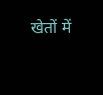खेतों में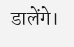डालेंगे।